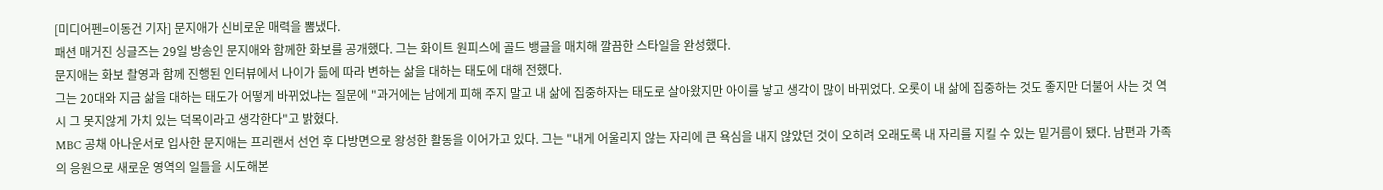[미디어펜=이동건 기자] 문지애가 신비로운 매력을 뽐냈다.
패션 매거진 싱글즈는 29일 방송인 문지애와 함께한 화보를 공개했다. 그는 화이트 원피스에 골드 뱅글을 매치해 깔끔한 스타일을 완성했다.
문지애는 화보 촬영과 함께 진행된 인터뷰에서 나이가 듦에 따라 변하는 삶을 대하는 태도에 대해 전했다.
그는 20대와 지금 삶을 대하는 태도가 어떻게 바뀌었냐는 질문에 "과거에는 남에게 피해 주지 말고 내 삶에 집중하자는 태도로 살아왔지만 아이를 낳고 생각이 많이 바뀌었다. 오롯이 내 삶에 집중하는 것도 좋지만 더불어 사는 것 역시 그 못지않게 가치 있는 덕목이라고 생각한다"고 밝혔다.
MBC 공채 아나운서로 입사한 문지애는 프리랜서 선언 후 다방면으로 왕성한 활동을 이어가고 있다. 그는 "내게 어울리지 않는 자리에 큰 욕심을 내지 않았던 것이 오히려 오래도록 내 자리를 지킬 수 있는 밑거름이 됐다. 남편과 가족의 응원으로 새로운 영역의 일들을 시도해본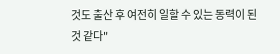것도 출산 후 여전히 일할 수 있는 동력이 된 것 같다"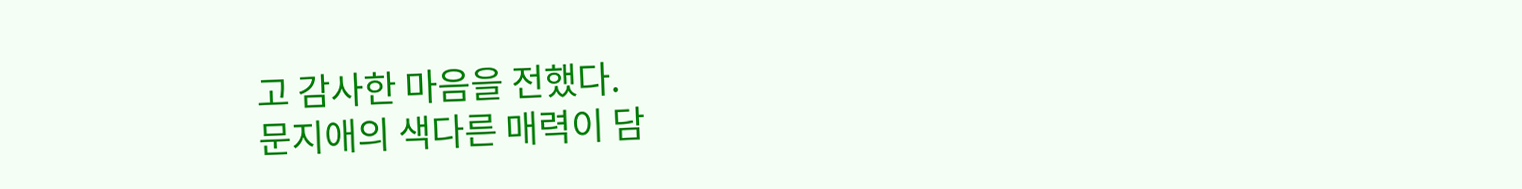고 감사한 마음을 전했다.
문지애의 색다른 매력이 담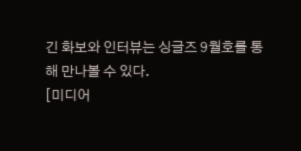긴 화보와 인터뷰는 싱글즈 9월호를 통해 만나볼 수 있다.
[미디어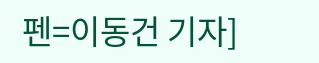펜=이동건 기자]